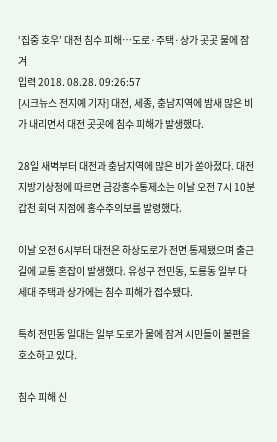‘집중 호우’ 대전 침수 피해…도로·주택·상가 곳곳 물에 잠겨
입력 2018. 08.28. 09:26:57
[시크뉴스 전지예 기자] 대전, 세종, 충남지역에 밤새 많은 비가 내리면서 대전 곳곳에 침수 피해가 발생했다.

28일 새벽부터 대전과 충남지역에 많은 비가 쏟아졌다. 대전지방기상청에 따르면 금강홍수통제소는 이날 오전 7시 10분 갑천 회덕 지점에 홍수주의보를 발령했다.

이날 오전 6시부터 대전은 하상도로가 전면 통제됐으며 출근길에 교통 혼잡이 발생했다. 유성구 전민동, 도룡동 일부 다세대 주택과 상가에는 침수 피해가 접수됐다.

특히 전민동 일대는 일부 도로가 물에 잠겨 시민들이 불편을 호소하고 있다.

침수 피해 신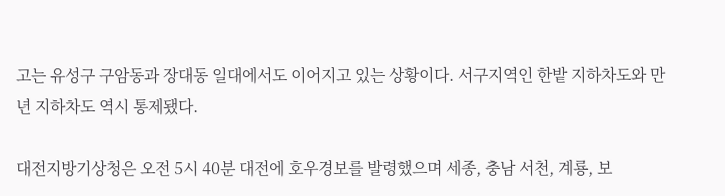고는 유성구 구암동과 장대동 일대에서도 이어지고 있는 상황이다. 서구지역인 한밭 지하차도와 만년 지하차도 역시 통제됐다.

대전지방기상청은 오전 5시 40분 대전에 호우경보를 발령했으며 세종, 충남 서천, 계룡, 보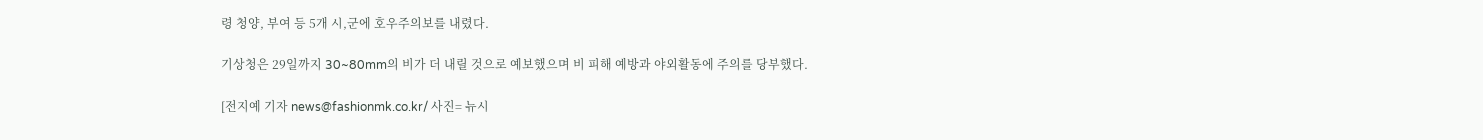령 청양, 부여 등 5개 시,군에 호우주의보를 내렸다.

기상청은 29일까지 30~80mm의 비가 더 내릴 것으로 예보했으며 비 피해 예방과 야외활동에 주의를 당부했다.

[전지예 기자 news@fashionmk.co.kr/ 사진= 뉴시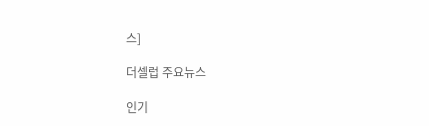스]

더셀럽 주요뉴스

인기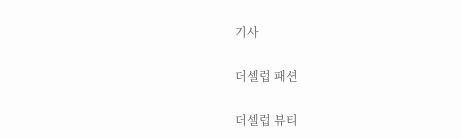기사

더셀럽 패션

더셀럽 뷰티